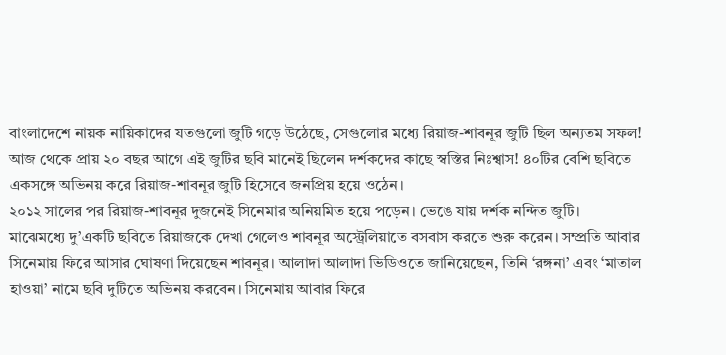বাংলাদেশে নায়ক নায়িকাদের যতগুলো জুটি গড়ে উঠেছে, সেগুলোর মধ্যে রিয়াজ-শাবনূর জুটি ছিল অন্যতম সফল! আজ থেকে প্রায় ২০ বছর আগে এই জুটির ছবি মানেই ছিলেন দর্শকদের কাছে স্বস্তির নিঃশ্বাস! ৪০টির বেশি ছবিতে একসঙ্গে অভিনয় করে রিয়াজ-শাবনূর জুটি হিসেবে জনপ্রিয় হয়ে ওঠেন।
২০১২ সালের পর রিয়াজ-শাবনূর দুজনেই সিনেমার অনিয়মিত হয়ে পড়েন। ভেঙে যায় দর্শক নন্দিত জুটি।
মাঝেমধ্যে দু’একটি ছবিতে রিয়াজকে দেখা গেলেও শাবনূর অস্ট্রেলিয়াতে বসবাস করতে শুরু করেন। সম্প্রতি আবার সিনেমায় ফিরে আসার ঘোষণা দিয়েছেন শাবনূর। আলাদা আলাদা ভিডিওতে জানিয়েছেন, তিনি ‘রঙ্গনা’ এবং ‘মাতাল হাওয়া’ নামে ছবি দুটিতে অভিনয় করবেন। সিনেমায় আবার ফিরে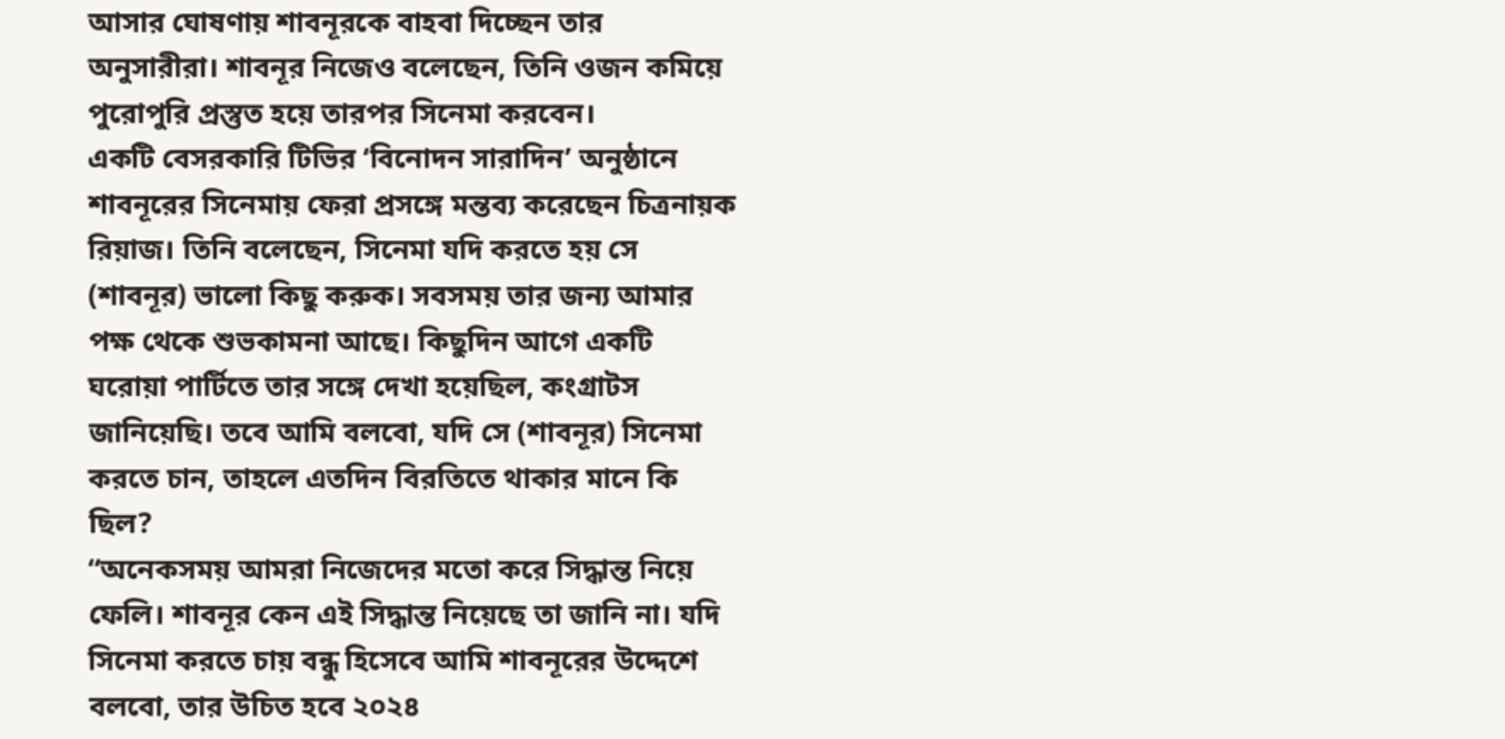আসার ঘোষণায় শাবনূরকে বাহবা দিচ্ছেন তার অনুসারীরা। শাবনূর নিজেও বলেছেন, তিনি ওজন কমিয়ে পুরোপুরি প্রস্তুত হয়ে তারপর সিনেমা করবেন।
একটি বেসরকারি টিভির ‘বিনোদন সারাদিন’ অনুষ্ঠানে শাবনূরের সিনেমায় ফেরা প্রসঙ্গে মন্তব্য করেছেন চিত্রনায়ক রিয়াজ। তিনি বলেছেন, সিনেমা যদি করতে হয় সে (শাবনূর) ভালো কিছু করুক। সবসময় তার জন্য আমার পক্ষ থেকে শুভকামনা আছে। কিছুদিন আগে একটি ঘরোয়া পার্টিতে তার সঙ্গে দেখা হয়েছিল, কংগ্রাটস জানিয়েছি। তবে আমি বলবো, যদি সে (শাবনূর) সিনেমা করতে চান, তাহলে এতদিন বিরতিতে থাকার মানে কি ছিল?
“অনেকসময় আমরা নিজেদের মতো করে সিদ্ধান্ত নিয়ে ফেলি। শাবনূর কেন এই সিদ্ধান্ত নিয়েছে তা জানি না। যদি সিনেমা করতে চায় বন্ধু হিসেবে আমি শাবনূরের উদ্দেশে বলবো, তার উচিত হবে ২০২৪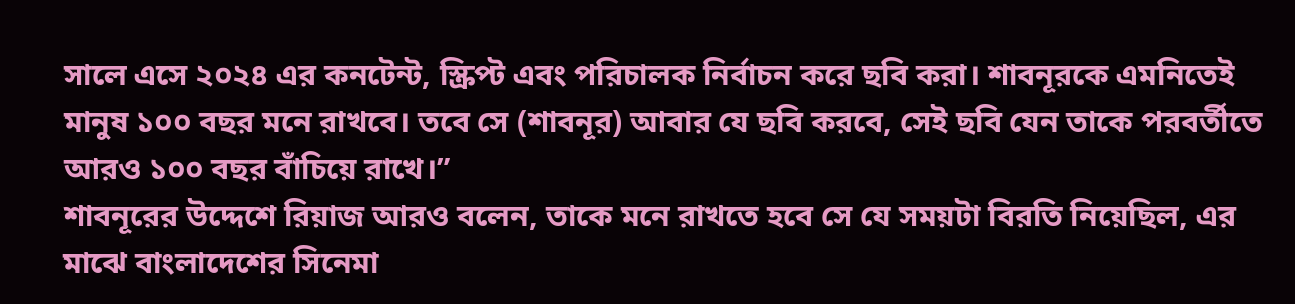সালে এসে ২০২৪ এর কনটেন্ট, স্ক্রিপ্ট এবং পরিচালক নির্বাচন করে ছবি করা। শাবনূরকে এমনিতেই মানুষ ১০০ বছর মনে রাখবে। তবে সে (শাবনূর) আবার যে ছবি করবে, সেই ছবি যেন তাকে পরবর্তীতে আরও ১০০ বছর বাঁচিয়ে রাখে।”
শাবনূরের উদ্দেশে রিয়াজ আরও বলেন, তাকে মনে রাখতে হবে সে যে সময়টা বিরতি নিয়েছিল, এর মাঝে বাংলাদেশের সিনেমা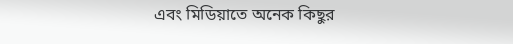এবং মিডিয়াতে অনেক কিছুর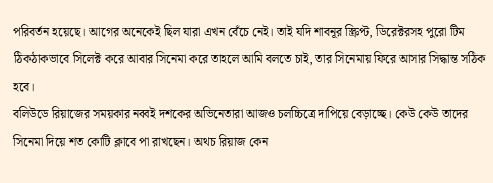পরিবর্তন হয়েছে। আগের অনেকেই ছিল যারা এখন বেঁচে নেই। তাই যদি শাবনূর স্ক্রিপ্ট, ডিরেক্টরসহ পুরো টিম ঠিকঠাকভাবে সিলেক্ট করে আবার সিনেমা করে তাহলে আমি বলতে চাই, তার সিনেমায় ফিরে আসার সিদ্ধান্ত সঠিক হবে।
বলিউডে রিয়াজের সময়কার নব্বই দশকের অভিনেতারা আজও চলচ্চিত্রে দাপিয়ে বেড়াচ্ছে। কেউ কেউ তাদের সিনেমা দিয়ে শত কোটি ক্লাবে পা রাখছেন। অথচ রিয়াজ কেন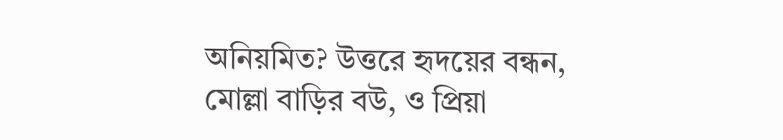অনিয়মিত? উত্তরে হৃদয়ের বন্ধন, মোল্লা বাড়ির বউ, ও প্রিয়া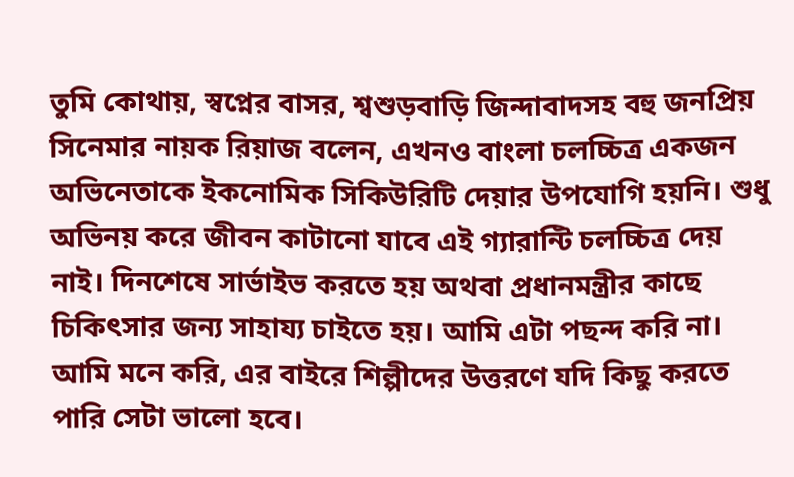তুমি কোথায়, স্বপ্নের বাসর, শ্বশুড়বাড়ি জিন্দাবাদসহ বহু জনপ্রিয় সিনেমার নায়ক রিয়াজ বলেন, এখনও বাংলা চলচ্চিত্র একজন অভিনেতাকে ইকনোমিক সিকিউরিটি দেয়ার উপযোগি হয়নি। শুধু অভিনয় করে জীবন কাটানো যাবে এই গ্যারান্টি চলচ্চিত্র দেয় নাই। দিনশেষে সার্ভাইভ করতে হয় অথবা প্রধানমন্ত্রীর কাছে চিকিৎসার জন্য সাহায্য চাইতে হয়। আমি এটা পছন্দ করি না। আমি মনে করি, এর বাইরে শিল্পীদের উত্তরণে যদি কিছু করতে পারি সেটা ভালো হবে।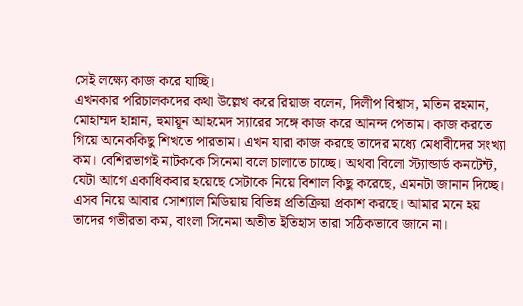সেই লক্ষ্যে কাজ করে যাচ্ছি।
এখনকার পরিচালকদের কথা উল্লেখ করে রিয়াজ বলেন, দিলীপ বিশ্বাস, মতিন রহমান, মোহাম্মদ হান্নান, হুমায়ূন আহমেদ স্যারের সঙ্গে কাজ করে আনন্দ পেতাম। কাজ করতে গিয়ে অনেককিছু শিখতে পারতাম। এখন যারা কাজ করছে তাদের মধ্যে মেধাবীদের সংখ্যা কম। বেশিরভাগই নাটককে সিনেমা বলে চালাতে চাচ্ছে। অথবা বিলো স্ট্যান্ডার্ড কনটেন্ট, যেটা আগে একাধিকবার হয়েছে সেটাকে নিয়ে বিশাল কিছু করেছে, এমনটা জানান দিচ্ছে। এসব নিয়ে আবার সোশ্যাল মিডিয়ায় বিভিন্ন প্রতিক্রিয়া প্রকাশ করছে। আমার মনে হয় তাদের গভীরতা কম, বাংলা সিনেমা অতীত ইতিহাস তারা সঠিকভাবে জানে না।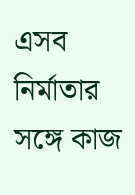এসব নির্মাতার সঙ্গে কাজ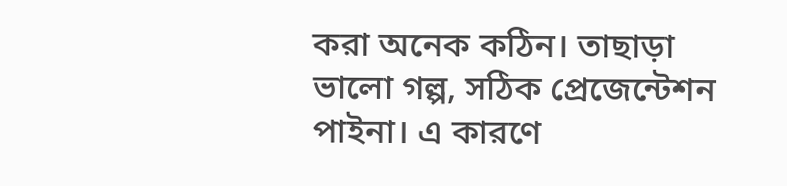করা অনেক কঠিন। তাছাড়া ভালো গল্প, সঠিক প্রেজেন্টেশন পাইনা। এ কারণে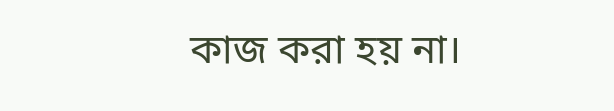কাজ করা হয় না।